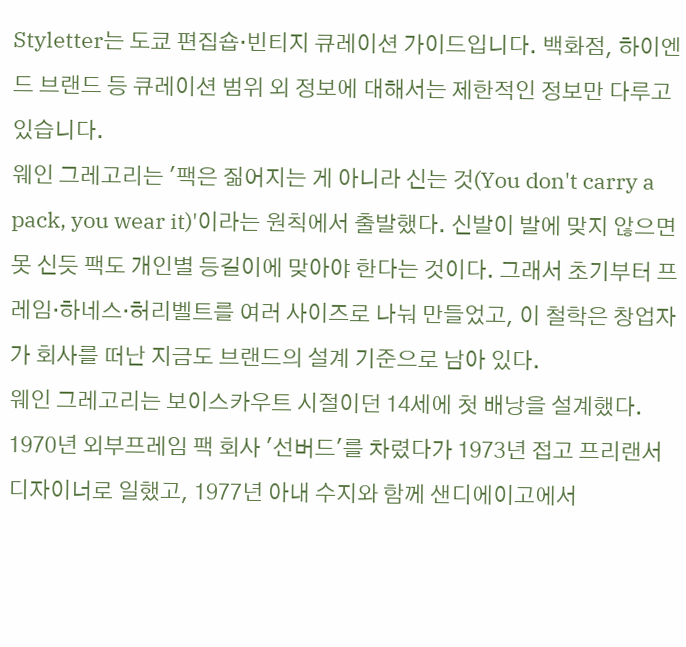Styletter는 도쿄 편집숍·빈티지 큐레이션 가이드입니다. 백화점, 하이엔드 브랜드 등 큐레이션 범위 외 정보에 대해서는 제한적인 정보만 다루고 있습니다.
웨인 그레고리는 '팩은 짊어지는 게 아니라 신는 것(You don't carry a pack, you wear it)'이라는 원칙에서 출발했다. 신발이 발에 맞지 않으면 못 신듯 팩도 개인별 등길이에 맞아야 한다는 것이다. 그래서 초기부터 프레임·하네스·허리벨트를 여러 사이즈로 나눠 만들었고, 이 철학은 창업자가 회사를 떠난 지금도 브랜드의 설계 기준으로 남아 있다.
웨인 그레고리는 보이스카우트 시절이던 14세에 첫 배낭을 설계했다. 1970년 외부프레임 팩 회사 '선버드'를 차렸다가 1973년 접고 프리랜서 디자이너로 일했고, 1977년 아내 수지와 함께 샌디에이고에서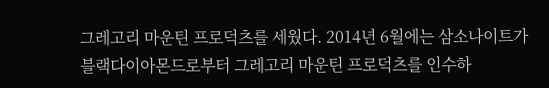그레고리 마운틴 프로덕츠를 세웠다. 2014년 6월에는 삼소나이트가 블랙다이아몬드로부터 그레고리 마운틴 프로덕츠를 인수하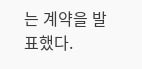는 계약을 발표했다.